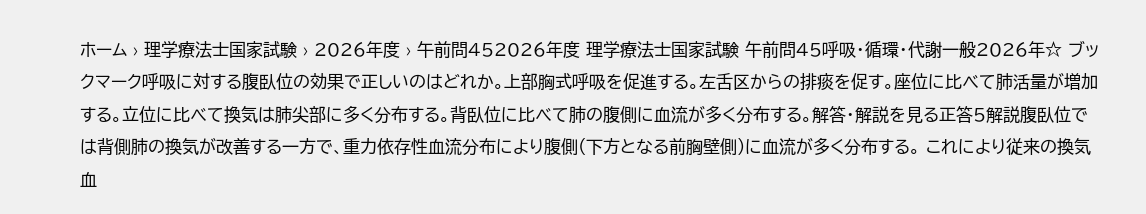ホーム › 理学療法士国家試験 › 2026年度 › 午前問452026年度 理学療法士国家試験 午前問45呼吸・循環・代謝一般2026年☆ ブックマーク呼吸に対する腹臥位の効果で正しいのはどれか。上部胸式呼吸を促進する。左舌区からの排痰を促す。座位に比べて肺活量が増加する。立位に比べて換気は肺尖部に多く分布する。背臥位に比べて肺の腹側に血流が多く分布する。解答・解説を見る正答5解説腹臥位では背側肺の換気が改善する一方で、重力依存性血流分布により腹側(下方となる前胸壁側)に血流が多く分布する。 これにより従来の換気血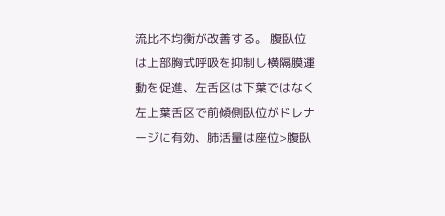流比不均衡が改善する。 腹臥位は上部胸式呼吸を抑制し横隔膜運動を促進、左舌区は下葉ではなく左上葉舌区で前傾側臥位がドレナージに有効、肺活量は座位>腹臥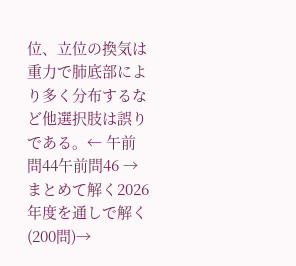位、立位の換気は重力で肺底部により多く分布するなど他選択肢は誤りである。← 午前問44午前問46 →まとめて解く2026年度を通しで解く(200問)→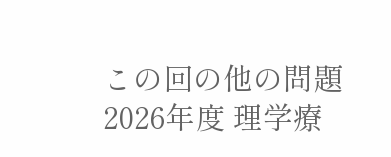この回の他の問題2026年度 理学療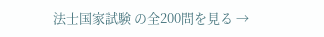法士国家試験 の全200問を見る →